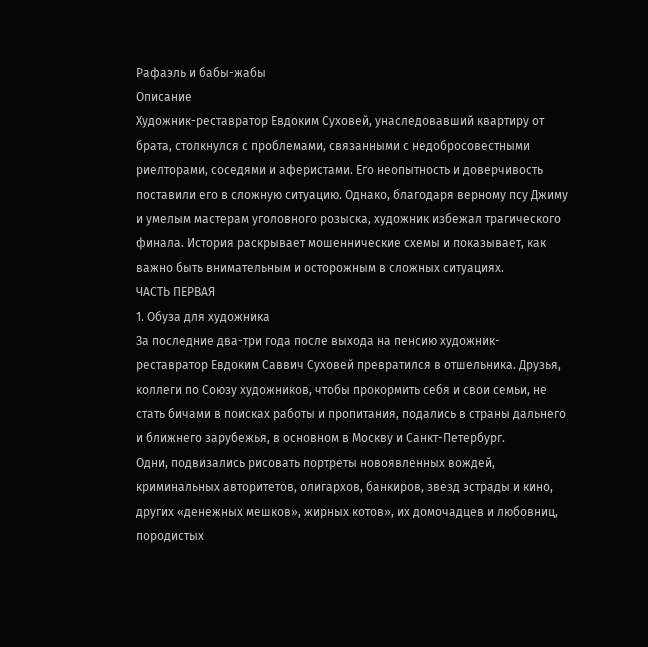Рафаэль и бабы-жабы
Описание
Художник-реставратор Евдоким Суховей, унаследовавший квартиру от брата, столкнулся с проблемами, связанными с недобросовестными риелторами, соседями и аферистами. Его неопытность и доверчивость поставили его в сложную ситуацию. Однако, благодаря верному псу Джиму и умелым мастерам уголовного розыска, художник избежал трагического финала. История раскрывает мошеннические схемы и показывает, как важно быть внимательным и осторожным в сложных ситуациях.
ЧАСТЬ ПЕРВАЯ
1. Обуза для художника
За последние два-три года после выхода на пенсию художник-реставратор Евдоким Саввич Суховей превратился в отшельника. Друзья, коллеги по Союзу художников, чтобы прокормить себя и свои семьи, не стать бичами в поисках работы и пропитания, подались в страны дальнего и ближнего зарубежья, в основном в Москву и Санкт-Петербург.
Одни, подвизались рисовать портреты новоявленных вождей, криминальных авторитетов, олигархов, банкиров, звезд эстрады и кино, других «денежных мешков», жирных котов», их домочадцев и любовниц, породистых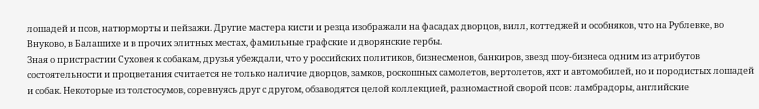лошадей и псов, натюрморты и пейзажи. Другие мастера кисти и резца изображали на фасадах дворцов, вилл, коттеджей и особняков, что на Рублевке, во Внуково, в Балашихе и в прочих элитных местах, фамильные графские и дворянские гербы.
Зная о пристрастии Суховея к собакам, друзья убеждали, что у российских политиков, бизнесменов, банкиров, звезд шоу-бизнеса одним из атрибутов состоятельности и процветания считается не только наличие дворцов, замков, роскошных самолетов, вертолетов, яхт и автомобилей, но и породистых лошадей и собак. Некоторые из толстосумов, соревнуясь друг с другом, обзаводятся целой коллекцией, разномастной сворой псов: ламбрадоры, английские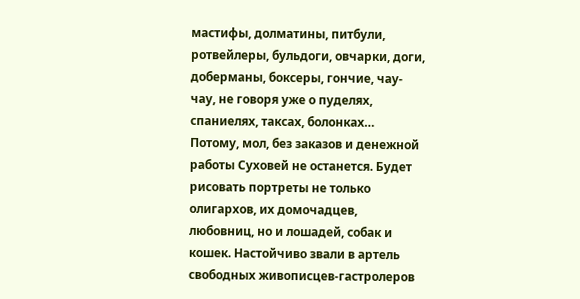мастифы, долматины, питбули, ротвейлеры, бульдоги, овчарки, доги, доберманы, боксеры, гончие, чау-чау, не говоря уже о пуделях, спаниелях, таксах, болонках… Потому, мол, без заказов и денежной работы Суховей не останется. Будет рисовать портреты не только олигархов, их домочадцев, любовниц, но и лошадей, собак и кошек. Настойчиво звали в артель свободных живописцев-гастролеров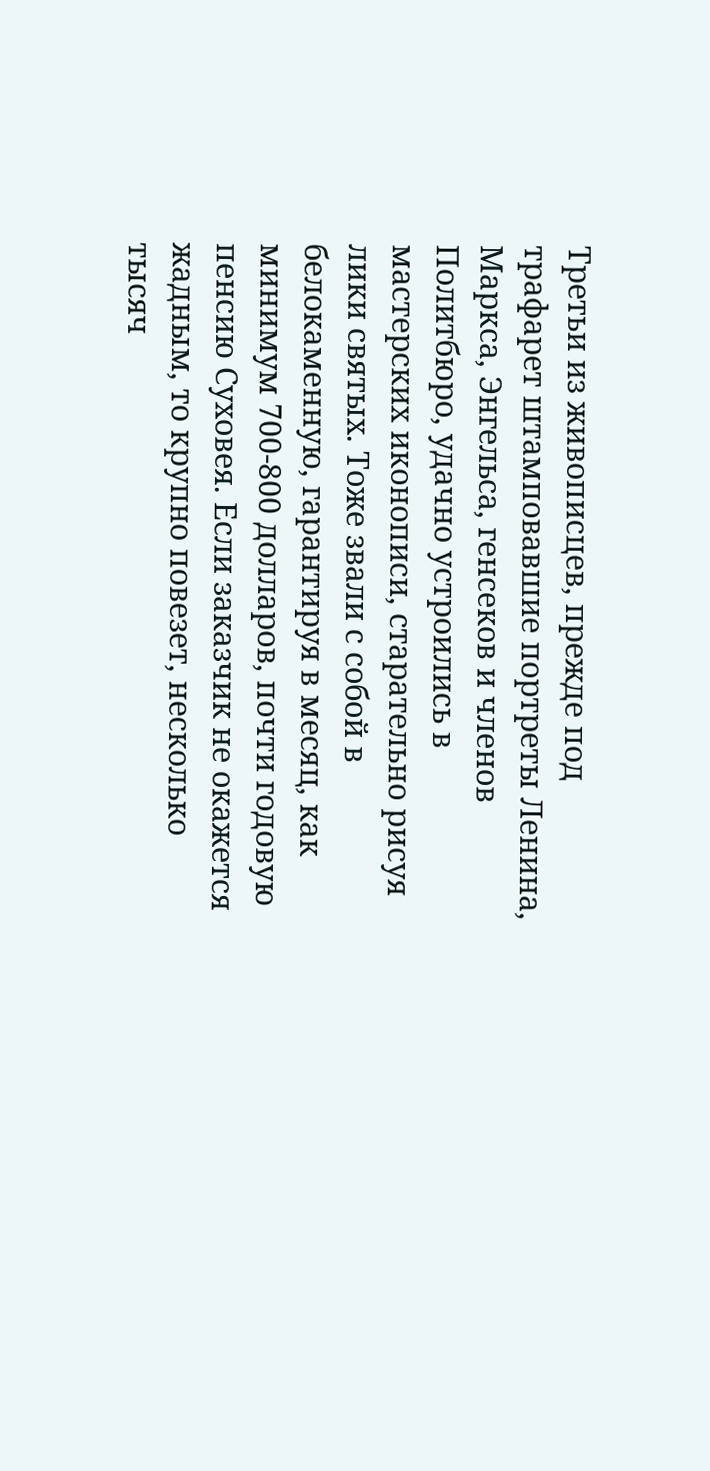Третьи из живописцев, прежде под трафарет штамповавшие портреты Ленина, Маркса, Энгельса, генсеков и членов Политбюро, удачно устроились в мастерских иконописи, старательно рисуя лики святых. Тоже звали с собой в белокаменную, гарантируя в месяц, как минимум 700-800 долларов, почти годовую пенсию Суховея. Если заказчик не окажется жадным, то крупно повезет, несколько тысяч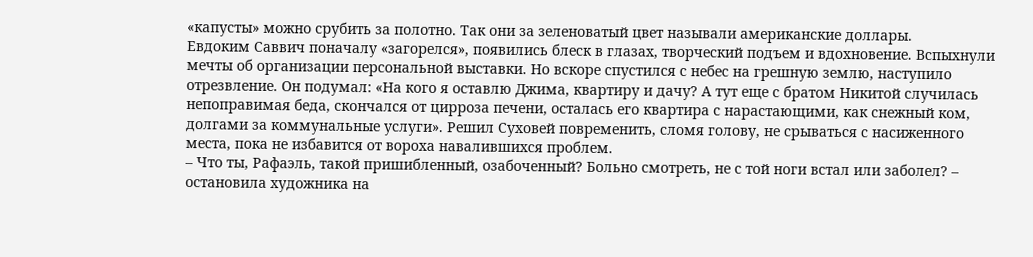«капусты» можно срубить за полотно. Так они за зеленоватый цвет называли американские доллары.
Евдоким Саввич поначалу «загорелся», появились блеск в глазах, творческий подъем и вдохновение. Вспыхнули мечты об организации персональной выставки. Но вскоре спустился с небес на грешную землю, наступило отрезвление. Он подумал: «На кого я оставлю Джима, квартиру и дачу? А тут еще с братом Никитой случилась непоправимая беда, скончался от цирроза печени, осталась его квартира с нарастающими, как снежный ком, долгами за коммунальные услуги». Решил Суховей повременить, сломя голову, не срываться с насиженного места, пока не избавится от вороха навалившихся проблем.
– Что ты, Рафаэль, такой пришибленный, озабоченный? Больно смотреть, не с той ноги встал или заболел? – остановила художника на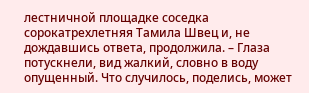лестничной площадке соседка сорокатрехлетняя Тамила Швец и, не дождавшись ответа, продолжила. – Глаза потускнели, вид жалкий, словно в воду опущенный. Что случилось, поделись, может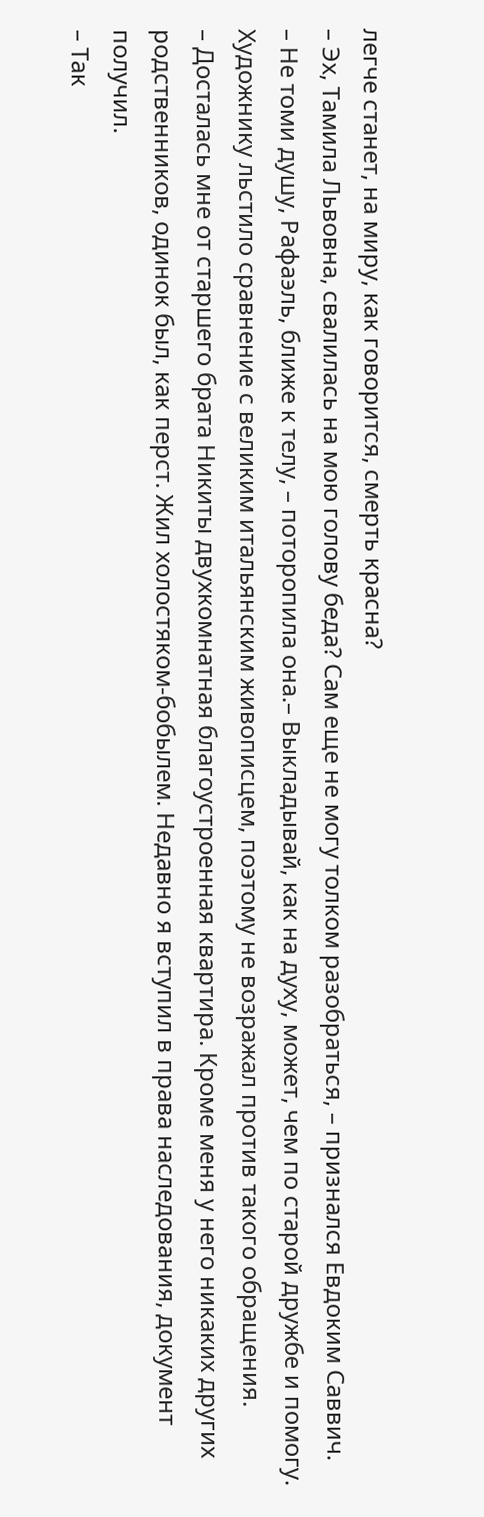легче станет, на миру, как говорится, смерть красна?
– Эх, Тамила Львовна, свалилась на мою голову беда? Сам еще не могу толком разобраться, – признался Евдоким Саввич.
– Не томи душу, Рафаэль, ближе к телу, – поторопила она.– Выкладывай, как на духу, может, чем по старой дружбе и помогу.
Художнику льстило сравнение с великим итальянским живописцем, поэтому не возражал против такого обращения.
– Досталась мне от старшего брата Никиты двухкомнатная благоустроенная квартира. Кроме меня у него никаких других родственников, одинок был, как перст. Жил холостяком-бобылем. Недавно я вступил в права наследования, документ получил.
– Так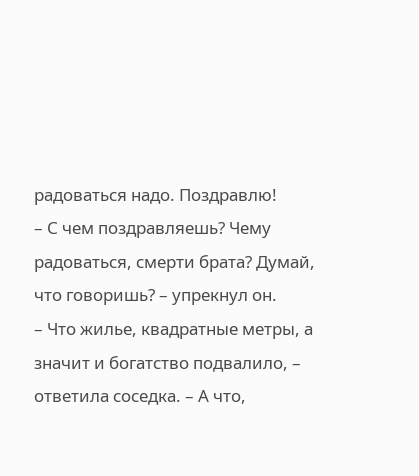радоваться надо. Поздравлю!
– С чем поздравляешь? Чему радоваться, смерти брата? Думай, что говоришь? – упрекнул он.
– Что жилье, квадратные метры, а значит и богатство подвалило, – ответила соседка. – А что,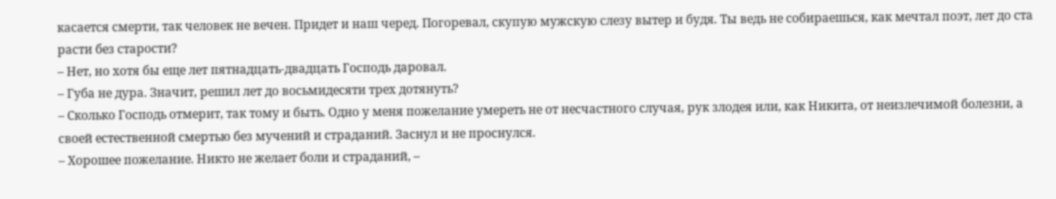касается смерти, так человек не вечен. Придет и наш черед. Погоревал, скупую мужскую слезу вытер и будя. Ты ведь не собираешься, как мечтал поэт, лет до ста расти без старости?
– Нет, но хотя бы еще лет пятнадцать-двадцать Господь даровал.
– Губа не дура. Значит, решил лет до восьмидесяти трех дотянуть?
– Сколько Господь отмерит, так тому и быть. Одно у меня пожелание умереть не от несчастного случая, рук злодея или, как Никита, от неизлечимой болезни, а своей естественной смертью без мучений и страданий. Заснул и не проснулся.
– Хорошее пожелание. Никто не желает боли и страданий, –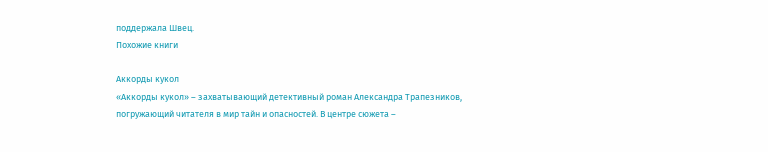поддержала Швец.
Похожие книги

Аккорды кукол
«Аккорды кукол» – захватывающий детективный роман Александра Трапезников, погружающий читателя в мир тайн и опасностей. В центре сюжета –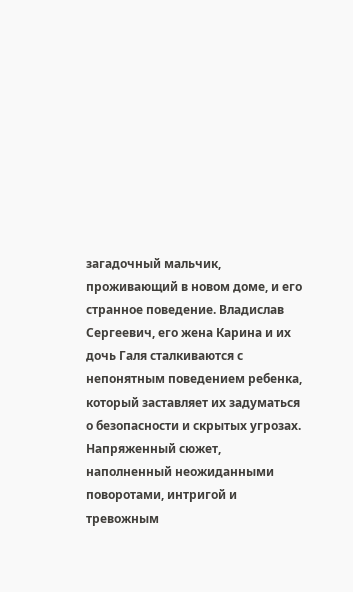загадочный мальчик, проживающий в новом доме, и его странное поведение. Владислав Сергеевич, его жена Карина и их дочь Галя сталкиваются с непонятным поведением ребенка, который заставляет их задуматься о безопасности и скрытых угрозах. Напряженный сюжет, наполненный неожиданными поворотами, интригой и тревожным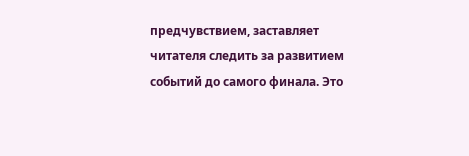предчувствием, заставляет читателя следить за развитием событий до самого финала. Это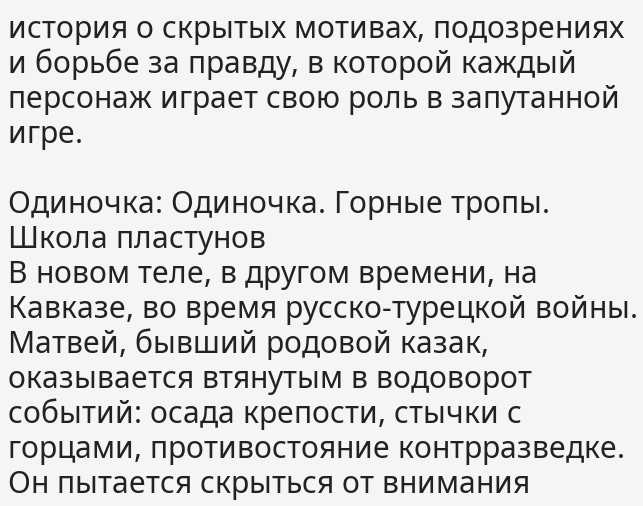история о скрытых мотивах, подозрениях и борьбе за правду, в которой каждый персонаж играет свою роль в запутанной игре.

Одиночка: Одиночка. Горные тропы. Школа пластунов
В новом теле, в другом времени, на Кавказе, во время русско-турецкой войны. Матвей, бывший родовой казак, оказывается втянутым в водоворот событий: осада крепости, стычки с горцами, противостояние контрразведке. Он пытается скрыться от внимания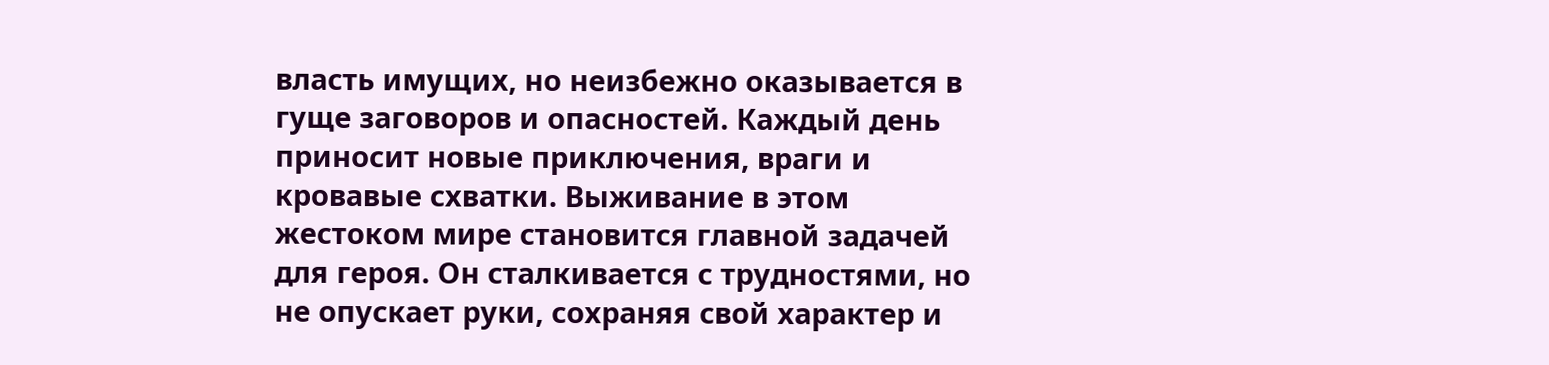власть имущих, но неизбежно оказывается в гуще заговоров и опасностей. Каждый день приносит новые приключения, враги и кровавые схватки. Выживание в этом жестоком мире становится главной задачей для героя. Он сталкивается с трудностями, но не опускает руки, сохраняя свой характер и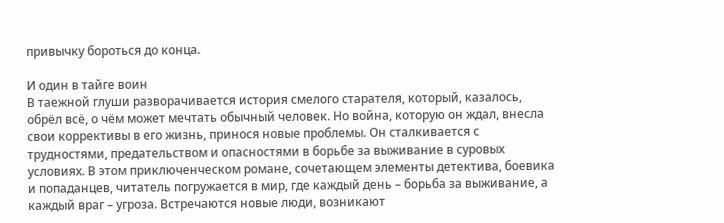привычку бороться до конца.

И один в тайге воин
В таежной глуши разворачивается история смелого старателя, который, казалось, обрёл всё, о чём может мечтать обычный человек. Но война, которую он ждал, внесла свои коррективы в его жизнь, принося новые проблемы. Он сталкивается с трудностями, предательством и опасностями в борьбе за выживание в суровых условиях. В этом приключенческом романе, сочетающем элементы детектива, боевика и попаданцев, читатель погружается в мир, где каждый день – борьба за выживание, а каждый враг – угроза. Встречаются новые люди, возникают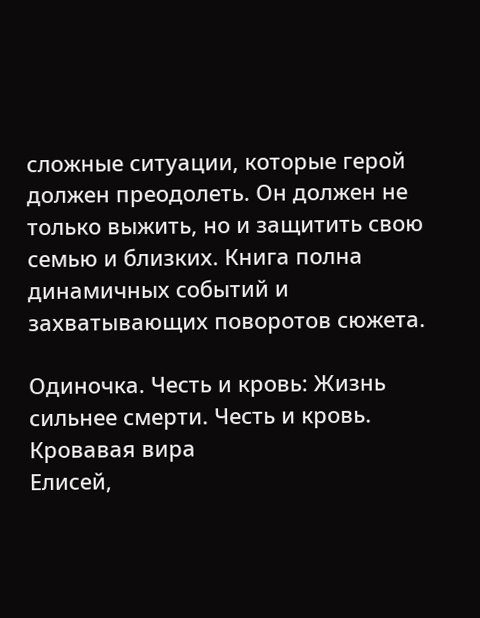сложные ситуации, которые герой должен преодолеть. Он должен не только выжить, но и защитить свою семью и близких. Книга полна динамичных событий и захватывающих поворотов сюжета.

Одиночка. Честь и кровь: Жизнь сильнее смерти. Честь и кровь. Кровавая вира
Елисей,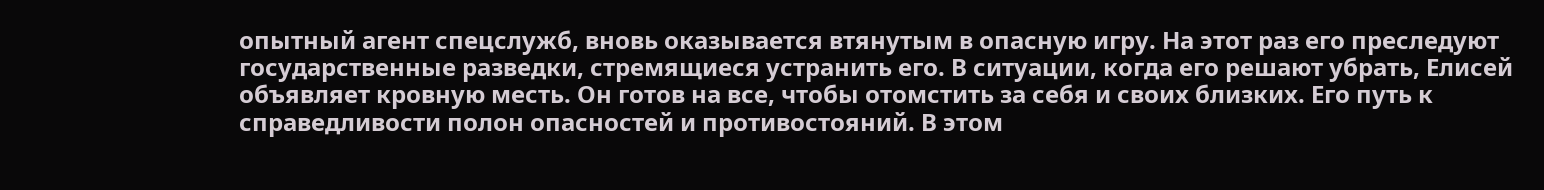опытный агент спецслужб, вновь оказывается втянутым в опасную игру. На этот раз его преследуют государственные разведки, стремящиеся устранить его. В ситуации, когда его решают убрать, Елисей объявляет кровную месть. Он готов на все, чтобы отомстить за себя и своих близких. Его путь к справедливости полон опасностей и противостояний. В этом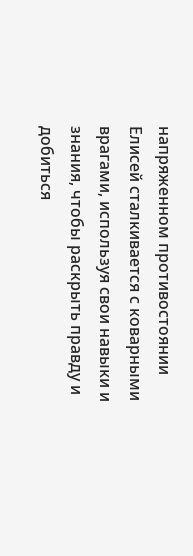напряженном противостоянии Елисей сталкивается с коварными врагами, используя свои навыки и знания, чтобы раскрыть правду и добиться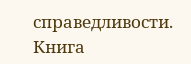справедливости. Книга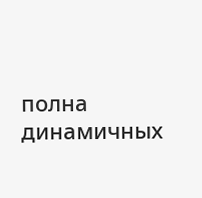полна динамичных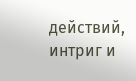действий, интриг и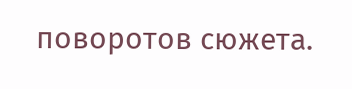поворотов сюжета.